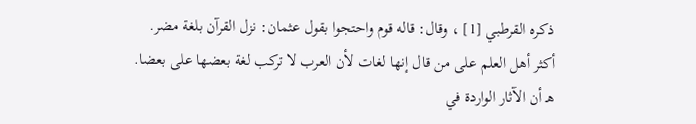ذكره القرطبي [1] ، وقال: قاله قوم واحتجوا بقول عثمان: نزل القرآن بلغة مضر.
أكثر أهل العلم على من قال إنها لغات لأن العرب لا تركب لغة بعضها على بعضا.
هـ أن الآثار الواردة في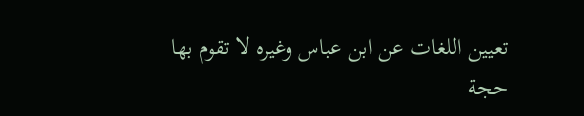تعيين اللغات عن ابن عباس وغيره لا تقوم بها حجة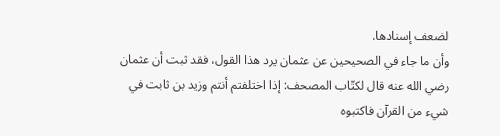لضعف إسنادها.
وأن ما جاء في الصحيحين عن عثمان يرد هذا القول، فقد ثبت أن عثمان رضي الله عنه قال لكتّاب المصحف: إذا اختلفتم أنتم وزيد بن ثابت في شيء من القرآن فاكتبوه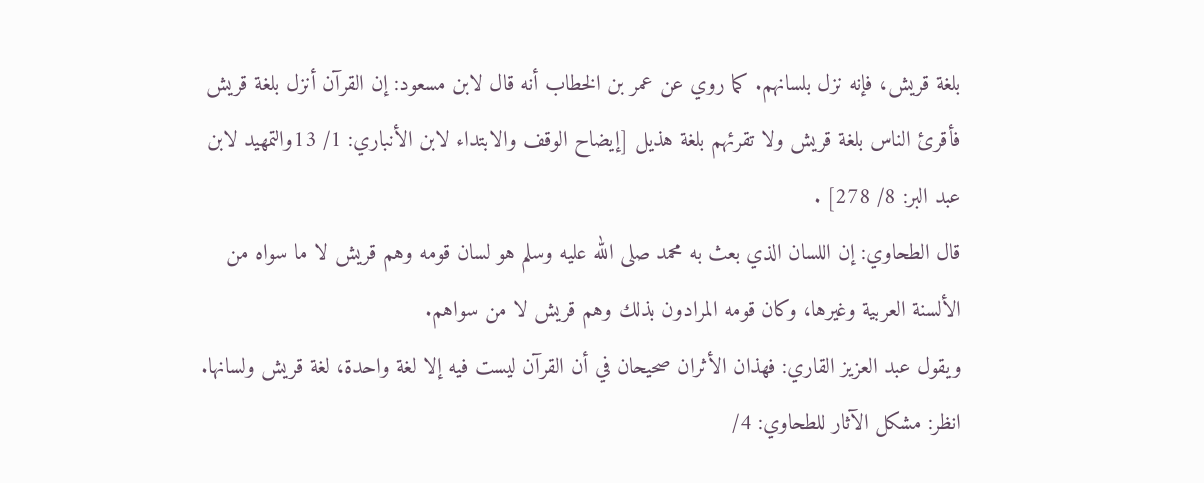بلغة قريش، فإنه نزل بلسانهم. كما روي عن عمر بن الخطاب أنه قال لابن مسعود: إن القرآن أنزل بلغة قريش فأقرئ الناس بلغة قريش ولا تقرئهم بلغة هذيل [إيضاح الوقف والابتداء لابن الأنباري: 1/ 13والتمهيد لابن عبد البر: 8/ 278] .
قال الطحاوي: إن اللسان الذي بعث به محمد صلى الله عليه وسلم هو لسان قومه وهم قريش لا ما سواه من الألسنة العربية وغيرها، وكان قومه المرادون بذلك وهم قريش لا من سواهم.
ويقول عبد العزيز القاري: فهذان الأثران صحيحان في أن القرآن ليست فيه إلا لغة واحدة، لغة قريش ولسانها.
انظر: مشكل الآثار للطحاوي: 4/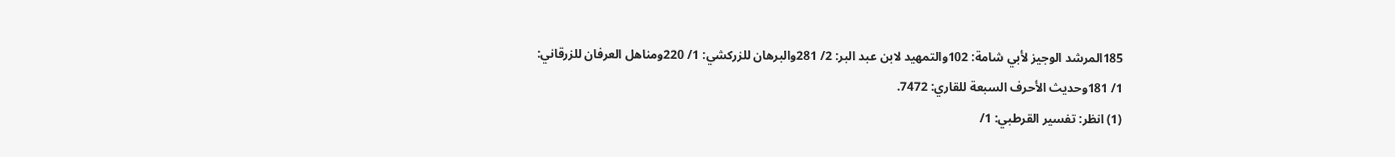185المرشد الوجيز لأبي شامة: 102والتمهيد لابن عبد البر: 2/ 281والبرهان للزركشي: 1/ 220ومناهل العرفان للزرقاني:
1/ 181وحديث الأحرف السبعة للقاري: 7472.
(1) انظر: تفسير القرطبي: 1/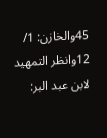45والخازن: 1/ 12وانظر التمهيد لابن عبد البر: